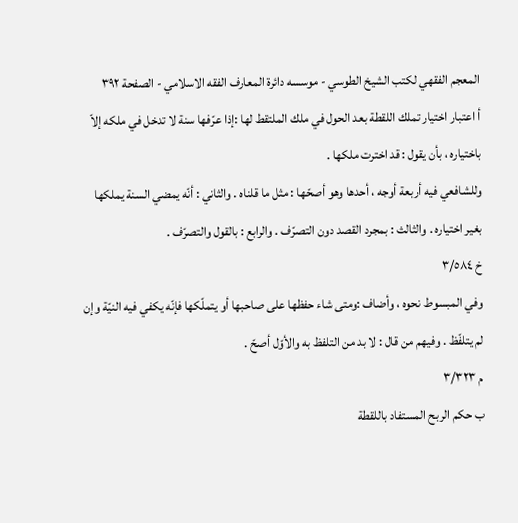المعجم الفقهي لکتب الشيخ الطوسي - موسسه دائرة المعارف الفقه الاسلامي - الصفحة ٣٩٢
أ اعتبار اختيار تملك اللقطة بعد الحول في ملك الملتقط لها :إذا عرّفها سنة لا تدخل في ملكه إلاّ باختياره ، بأن يقول : قد اخترت ملكها .
وللشافعي فيه أربعة أوجه ، أحدها وهو أصحّها : مثل ما قلناه . والثاني : أنّه يمضي السنة يملكها بغير اختياره . والثالث : بمجرد القصد دون التصرّف . والرابع : بالقول والتصرّف .
خ ٣/٥٨٤
وفي المبسوط نحوه ، وأضاف :ومتى شاء حفظها على صاحبها أو يتملّكها فإنّه يكفي فيه النيّة وإن لم يتلفّظ . وفيهم من قال : لا بد من التلفظ به والأوّل أصحّ .
م ٣/٣٢٣
ب حكم الربح المستفاد باللقطة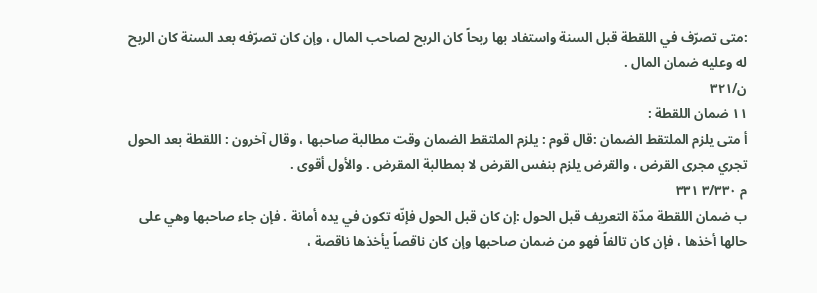:متى تصرّف في اللقطة قبل السنة واستفاد بها ربحاً كان الربح لصاحب المال ، وإن كان تصرّفه بعد السنة كان الربح له وعليه ضمان المال .
ن/٣٢١
١١ ضمان اللقطة :
أ متى يلزم الملتقط الضمان :قال قوم : يلزم الملتقط الضمان وقت مطالبة صاحبها ، وقال آخرون : اللقطة بعد الحول تجري مجرى القرض ، والقرض يلزم بنفس القرض لا بمطالبة المقرض . والأول أقوى .
م ٣/٣٣٠ ٣٣١
ب ضمان اللقطة مدّة التعريف قبل الحول :إن كان قبل الحول فإنّه تكون في يده أمانة . فإن جاء صاحبها وهي على حالها أخذها ، فإن كان تالفاً فهو من ضمان صاحبها وإن كان ناقصاً يأخذها ناقصة ،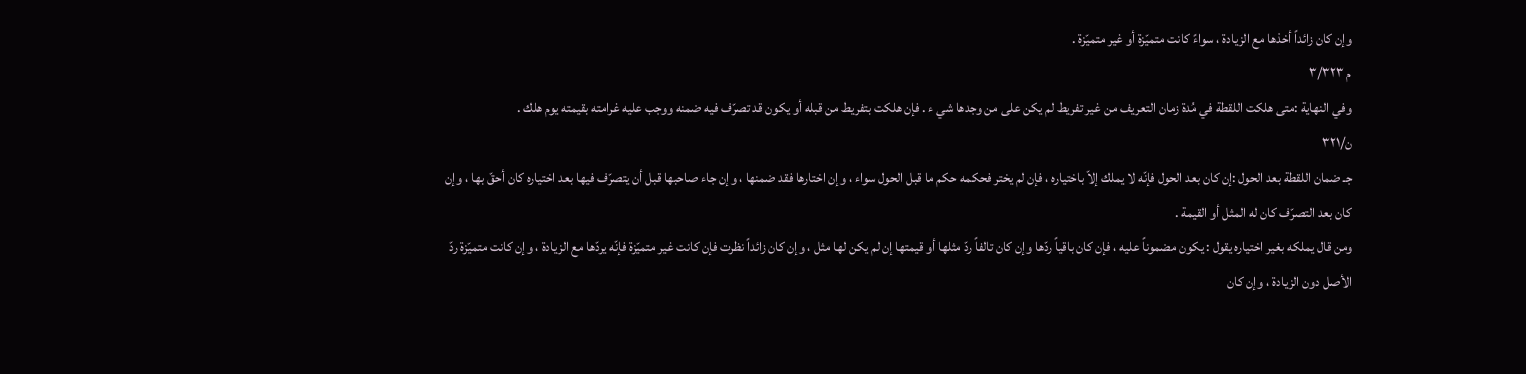وإن كان زائداً أخذها مع الزيادة ، سواءً كانت متميّزة أو غير متميّزة .
م ٣/٣٢٣
وفي النهاية :متى هلكت اللقطة في مُدة زمان التعريف من غير تفريط لم يكن على من وجدها شي ء . فإن هلكت بتفريط من قبله أو يكون قد تصرّف فيه ضمنه ووجب عليه غرامته بقيمته يوم هلك .
ن/٣٢١
جـ ضمان اللقطة بعد الحول :إن كان بعد الحول فإنّه لا يملك إلاّ باختياره ، فإن لم يختر فحكمه حكم ما قبل الحول سواء ، وإن اختارها فقد ضمنها ، وإن جاء صاحبها قبل أن يتصرّف فيها بعد اختياره كان أحقّ بها ، وإن كان بعد التصرّف كان له المثل أو القيمة .
ومن قال يملكه بغير اختياره يقول : يكون مضموناً عليه ، فإن كان باقياً ردّها وإن كان تالفاً ردّ مثلها أو قيمتها إن لم يكن لها مثل ، وإن كان زائداً نظرت فإن كانت غير متميّزة فإنّه يردّها مع الزيادة ، وإن كانت متميّزة ردّ الأصل دون الزيادة ، وإن كان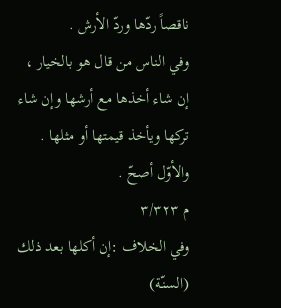ناقصاً ردّها وردّ الأرش .
وفي الناس من قال هو بالخيار ، إن شاء أخذها مع أرشها وإن شاء تركها ويأخذ قيمتها أو مثلها . والأوّل أصحّ .
م ٣/٣٢٣
وفي الخلاف :إن أكلها بعد ذلك (السنّة)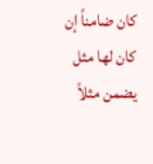كان ضامناً إن كان لها مثل يضمن مثلاً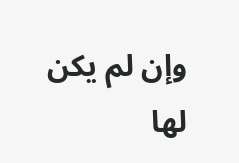وإن لم يكن لها